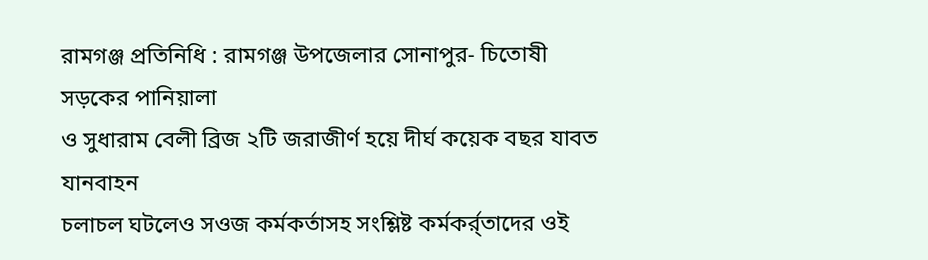রামগঞ্জ প্রতিনিধি : রামগঞ্জ উপজেলার সোনাপুর- চিতোষী সড়কের পানিয়ালা
ও সুধারাম বেলী ব্রিজ ২টি জরাজীর্ণ হয়ে দীর্ঘ কয়েক বছর যাবত যানবাহন
চলাচল ঘটলেও সওজ কর্মকর্তাসহ সংশ্লিষ্ট কর্মকর্র্তাদের ওই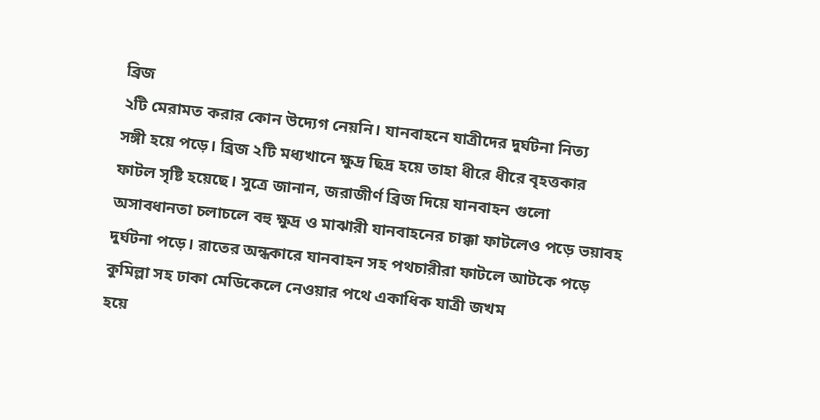ব্রিজ
২টি মেরামত করার কোন উদ্যেগ নেয়নি। যানবাহনে যাত্রীদের দুর্ঘটনা নিত্য
সঙ্গী হয়ে পড়ে। ব্রিজ ২টি মধ্যখানে ক্ষুদ্র ছিদ্র হয়ে তাহা ধীরে ধীরে বৃহত্তকার
ফাটল সৃষ্টি হয়েছে। সুত্রে জানান, জরাজীর্ণ ব্রিজ দিয়ে যানবাহন গুলো
অসাবধানতা চলাচলে বহু ক্ষুদ্র ও মাঝারী যানবাহনের চাক্কা ফাটলেও পড়ে ভয়াবহ
দুর্ঘটনা পড়ে। রাতের অন্ধকারে যানবাহন সহ পথচারীরা ফাটলে আটকে পড়ে
কুমিল্লা সহ ঢাকা মেডিকেলে নেওয়ার পথে একাধিক যাত্রী জখম
হয়ে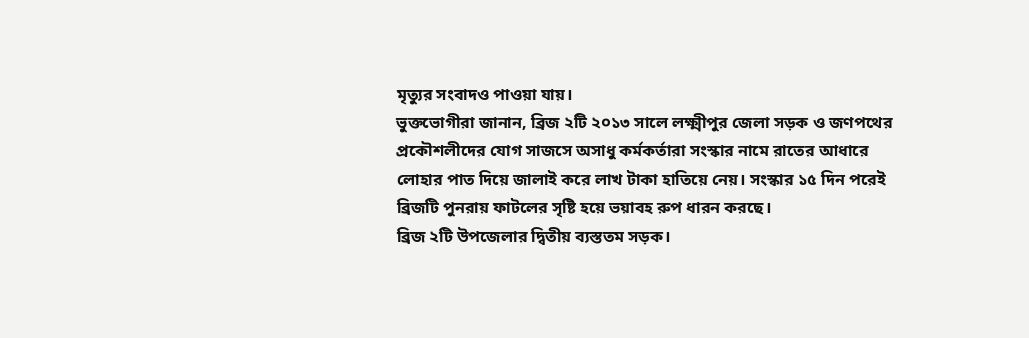মৃত্যুর সংবাদও পাওয়া যায়।
ভুক্তভোগীরা জানান, ব্রিজ ২টি ২০১৩ সালে লক্ষ্মীপুর জেলা সড়ক ও জণপথের
প্রকৌশলীদের যোগ সাজসে অসাধু কর্মকর্তারা সংস্কার নামে রাতের আধারে
লোহার পাত দিয়ে জালাই করে লাখ টাকা হাতিয়ে নেয়। সংস্কার ১৫ দিন পরেই
ব্রিজটি পুনরায় ফাটলের সৃষ্টি হয়ে ভয়াবহ রুপ ধারন করছে।
ব্রিজ ২টি উপজেলার দ্বিতীয় ব্যস্ততম সড়ক।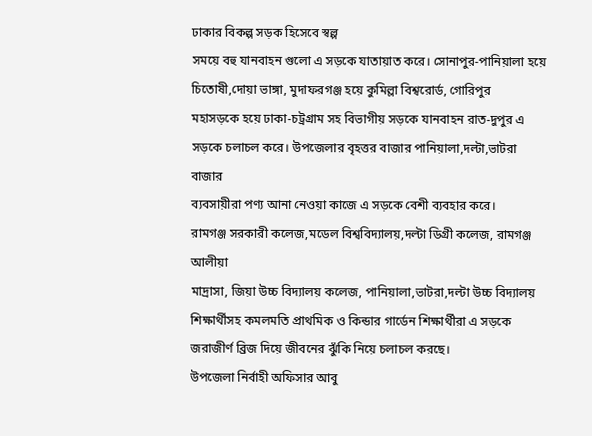ঢাকার বিকল্প সড়ক হিসেবে স্বল্প
সময়ে বহু যানবাহন গুলো এ সড়কে যাতায়াত করে। সোনাপুর-পানিয়ালা হয়ে
চিতোষী,দোয়া ভাঙ্গা, মুদাফরগঞ্জ হয়ে কুমিল্লা বিশ্বরোর্ড, গোরিপুর
মহাসড়কে হয়ে ঢাকা-চট্রগ্রাম সহ বিভাগীয় সড়কে যানবাহন রাত-দুপুর এ
সড়কে চলাচল করে। উপজেলার বৃহত্তর বাজার পানিয়ালা,দল্টা,ভাটরা বাজার
ব্যবসায়ীরা পণ্য আনা নেওয়া কাজে এ সড়কে বেশী ব্যবহার করে।
রামগঞ্জ সরকারী কলেজ,মডেল বিশ্ববিদ্যালয়,দল্টা ডিগ্রী কলেজ, রামগঞ্জ আলীয়া
মাদ্রাসা, জিয়া উচ্চ বিদ্যালয় কলেজ, পানিয়ালা,ভাটরা,দল্টা উচ্চ বিদ্যালয়
শিক্ষার্থীসহ কমলমতি প্রাথমিক ও কিন্ডার গার্ডেন শিক্ষার্থীরা এ সড়কে
জরাজীর্ণ ব্রিজ দিয়ে জীবনের ঝুঁকি নিয়ে চলাচল করছে।
উপজেলা নির্বাহী অফিসার আবু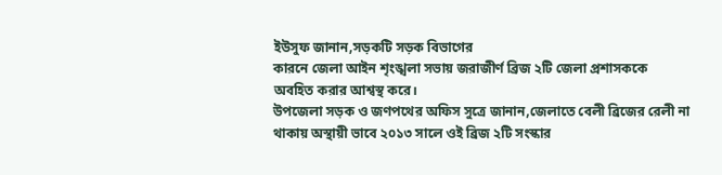ইউসুফ জানান,সড়কটি সড়ক বিভাগের
কারনে জেলা আইন শৃংঙ্খলা সভায় জরাজীর্ণ ব্রিজ ২টি জেলা প্রশাসককে
অবহিত করার আশ্বস্থ করে।
উপজেলা সড়ক ও জণপথের অফিস সুত্রে জানান,জেলাতে বেলী ব্রিজের রেলী না
থাকায় অস্থায়ী ভাবে ২০১৩ সালে ওই ব্রিজ ২টি সংস্কার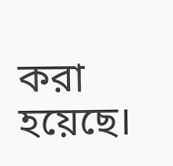করা হয়েছে।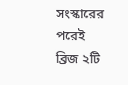সংস্কারের
পরেই ব্রিজ ২টি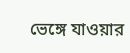ভেঙ্গে যাওয়ার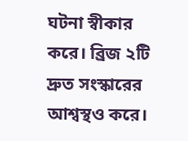ঘটনা স্বীকার করে। ব্রিজ ২টি দ্রুত সংস্কারের
আশ্বস্থও করে।